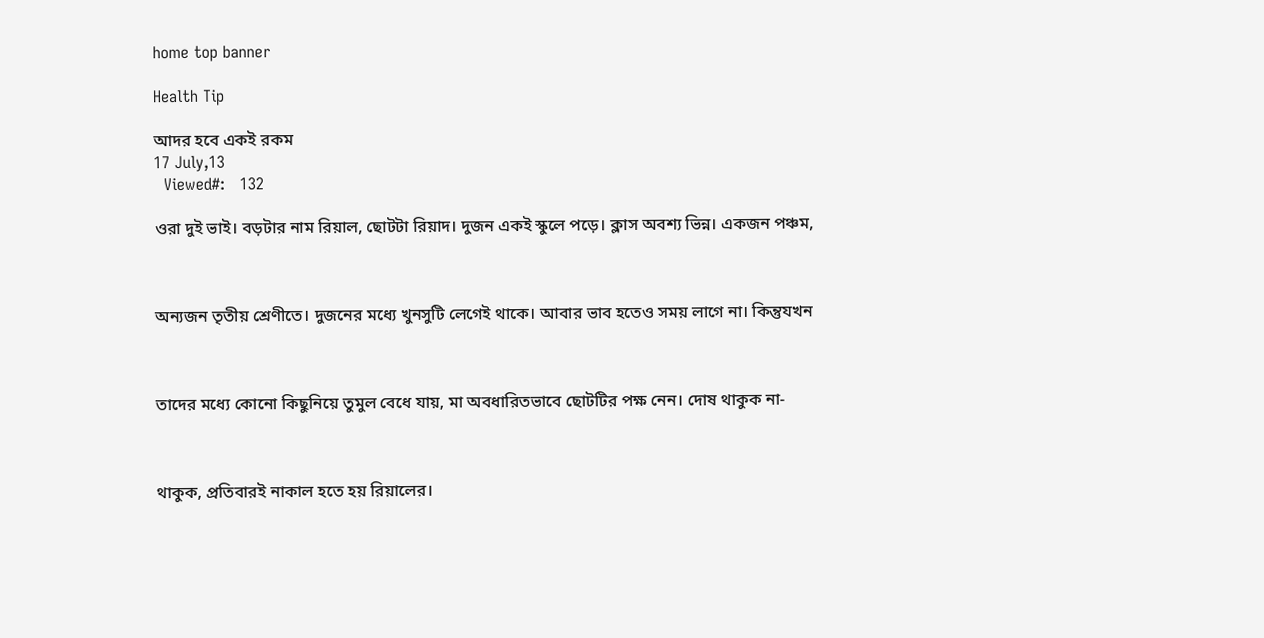home top banner

Health Tip

আদর হবে একই রকম
17 July,13
  Viewed#:   132

ওরা দুই ভাই। বড়টার নাম রিয়াল, ছোটটা রিয়াদ। দুজন একই স্কুলে পড়ে। ক্লাস অবশ্য ভিন্ন। একজন পঞ্চম,



অন্যজন তৃতীয় শ্রেণীতে। দুজনের মধ্যে খুনসুটি লেগেই থাকে। আবার ভাব হতেও সময় লাগে না। কিন্তুযখন



তাদের মধ্যে কোনো কিছুনিয়ে তুমুল বেধে যায়, মা অবধারিতভাবে ছোটটির পক্ষ নেন। দোষ থাকুক না-



থাকুক, প্রতিবারই নাকাল হতে হয় রিয়ালের।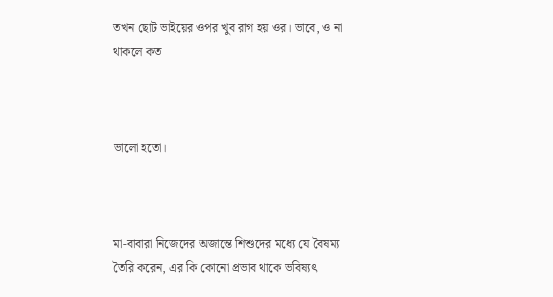তখন ছোট ভাইয়ের ওপর খুব রাগ হয় ওর। ভাবে, ও না থাকলে কত



ভালো হতো।



মা-বাবারা নিজেদের অজান্তে শিশুদের মধ্যে যে বৈষম্য তৈরি করেন, এর কি কোনো প্রভাব থাকে ভবিষ্যৎ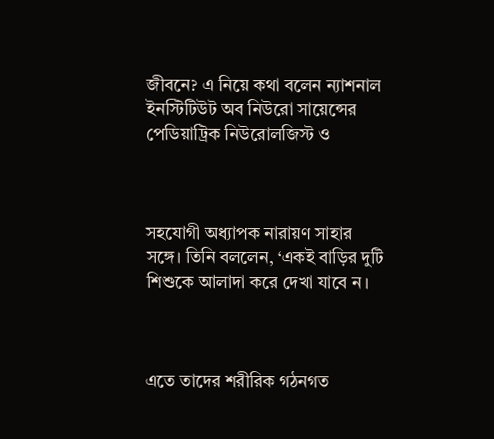জীবনে? এ নিয়ে কথা বলেন ন্যাশনাল ইনস্টিটিউট অব নিউরো সায়েন্সের পেডিয়াট্রিক নিউরোলজিস্ট ও



সহযোগী অধ্যাপক নারায়ণ সাহার সঙ্গে। তিনি বললেন, ‘একই বাড়ির দুটি শিশুকে আলাদা করে দেখা যাবে ন।



এতে তাদের শরীরিক গঠনগত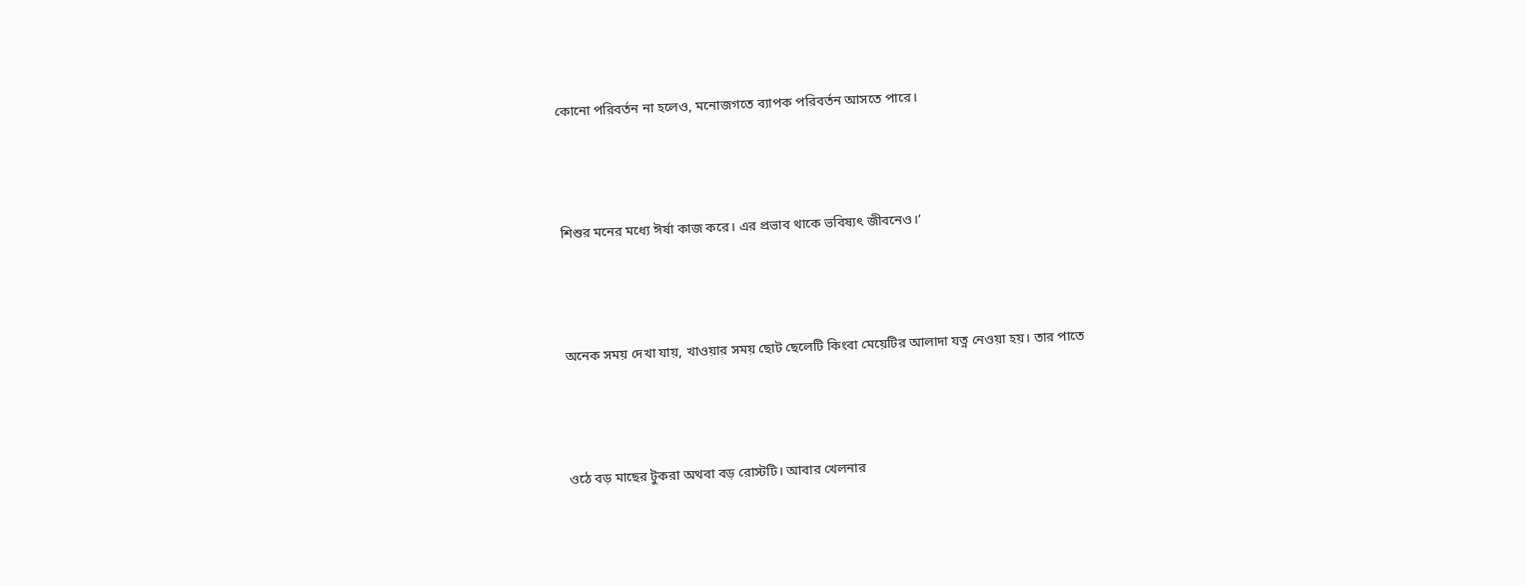কোনো পরিবর্তন না হলেও, মনোজগতে ব্যাপক পরিবর্তন আসতে পারে।



শিশুর মনের মধ্যে ঈর্ষা কাজ করে। এর প্রভাব থাকে ভবিষ্যৎ জীবনেও।’



অনেক সময় দেখা যায়, খাওয়ার সময় ছোট ছেলেটি কিংবা মেয়েটির আলাদা যত্ন নেওয়া হয়। তার পাতে



ওঠে বড় মাছের টুকরা অথবা বড় রোস্টটি। আবার খেলনার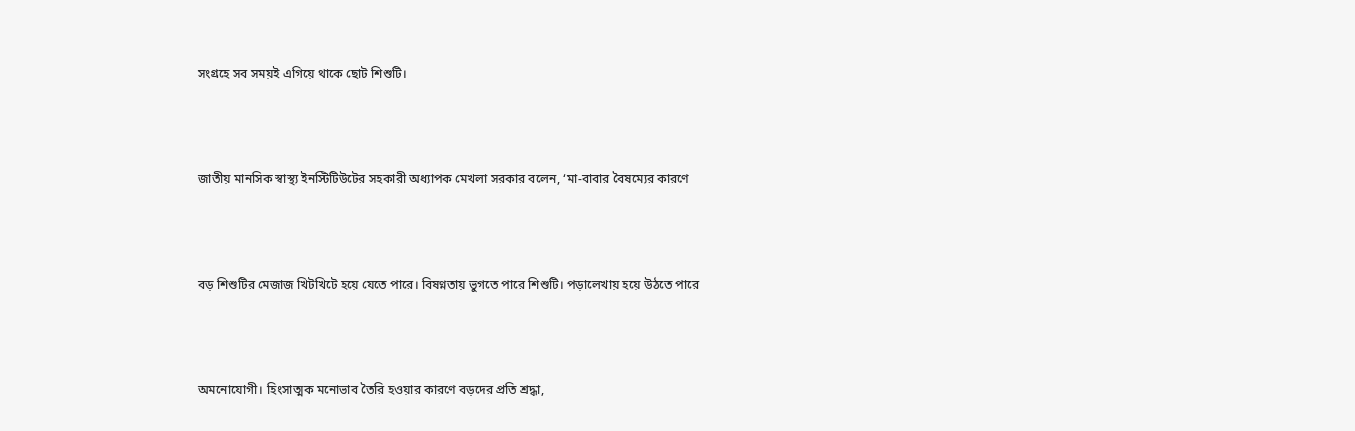সংগ্রহে সব সময়ই এগিয়ে থাকে ছোট শিশুটি।



জাতীয় মানসিক স্বাস্থ্য ইনস্টিটিউটের সহকারী অধ্যাপক মেখলা সরকার বলেন, ‘মা-বাবার বৈষম্যের কারণে



বড় শিশুটির মেজাজ খিটখিটে হয়ে যেতে পারে। বিষণ্নতায় ভুগতে পারে শিশুটি। পড়ালেখায় হয়ে উঠতে পারে



অমনোযোগী। হিংসাত্মক মনোভাব তৈরি হওয়ার কারণে বড়দের প্রতি শ্রদ্ধা,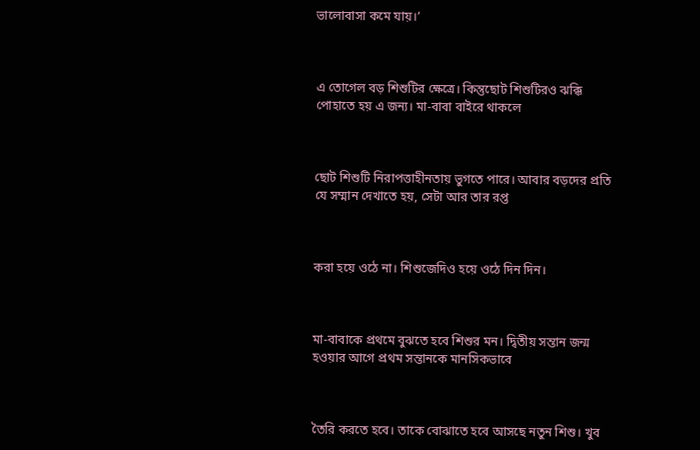ভালোবাসা কমে যায়।’



এ তোগেল বড় শিশুটির ক্ষেত্রে। কিন্তুছোট শিশুটিরও ঝক্কি পোহাতে হয় এ জন্য। মা-বাবা বাইরে থাকলে



ছোট শিশুটি নিরাপত্তাহীনতায় ভুগতে পারে। আবার বড়দের প্রতি যে সম্মান দেখাতে হয়, সেটা আর তার রপ্ত



করা হয়ে ওঠে না। শিশুজেদিও হয়ে ওঠে দিন দিন।



মা-বাবাকে প্রথমে বুঝতে হবে শিশুর মন। দ্বিতীয় সন্তান জন্ম হওয়ার আগে প্রথম সন্তানকে মানসিকভাবে



তৈরি করতে হবে। তাকে বোঝাতে হবে আসছে নতুন শিশু। খুব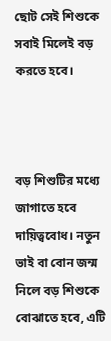ছোট সেই শিশুকে সবাই মিলেই বড় করতে হবে।



বড় শিশুটির মধ্যে জাগাতে হবে দায়িত্ববোধ। নতুন ভাই বা বোন জন্ম নিলে বড় শিশুকে বোঝাতে হবে, এটি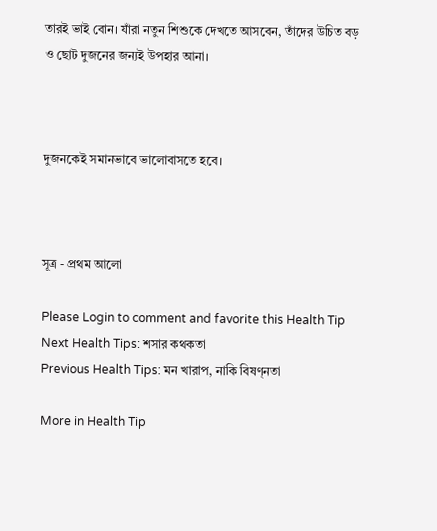তারই ভাই বোন। যাঁরা নতুন শিশুকে দেখতে আসবেন, তাঁদের উচিত বড় ও ছোট দুজনের জন্যই উপহার আনা।



দুজনকেই সমানভাবে ভালোবাসতে হবে।



সূত্র - প্রথম আলো

Please Login to comment and favorite this Health Tip
Next Health Tips: শসার কথকতা
Previous Health Tips: মন খারাপ, নাকি বিষণ্নতা

More in Health Tip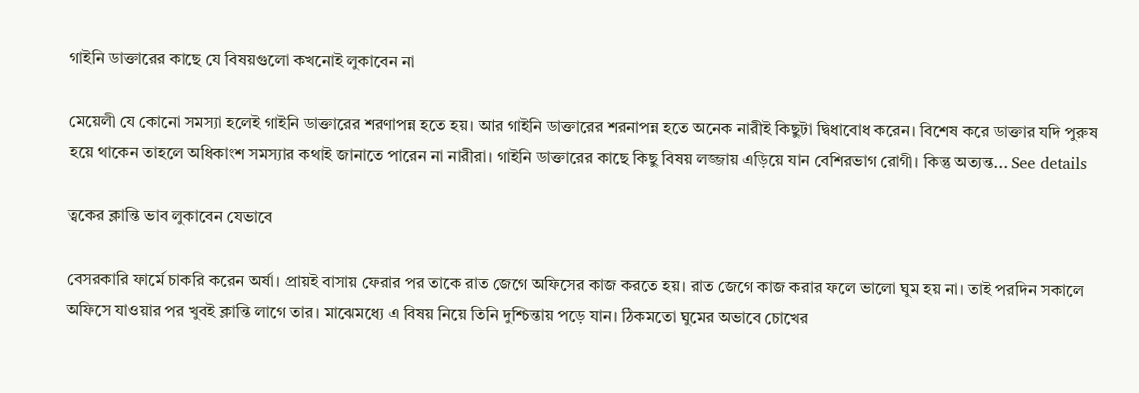গাইনি ডাক্তারের কাছে যে বিষয়গুলো কখনোই লুকাবেন না

মেয়েলী যে কোনো সমস্যা হলেই গাইনি ডাক্তারের শরণাপন্ন হতে হয়। আর গাইনি ডাক্তারের শরনাপন্ন হতে অনেক নারীই কিছুটা দ্বিধাবোধ করেন। বিশেষ করে ডাক্তার যদি পুরুষ হয়ে থাকেন তাহলে অধিকাংশ সমস্যার কথাই জানাতে পারেন না নারীরা। গাইনি ডাক্তারের কাছে কিছু বিষয় লজ্জায় এড়িয়ে যান বেশিরভাগ রোগী। কিন্তু অত্যন্ত... See details

ত্বকের ক্লান্তি ভাব লুকাবেন যেভাবে

বেসরকারি ফার্মে চাকরি করেন অর্ষা। প্রায়ই বাসায় ফেরার পর তাকে রাত জেগে অফিসের কাজ করতে হয়। রাত জেগে কাজ করার ফলে ভালো ঘুম হয় না। তাই পরদিন সকালে অফিসে যাওয়ার পর খুবই ক্লান্তি লাগে তার। মাঝেমধ্যে এ বিষয় নিয়ে তিনি দুশ্চিন্তায় পড়ে যান। ঠিকমতো ঘুমের অভাবে চোখের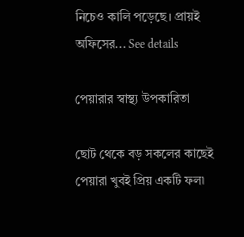নিচেও কালি পড়েছে। প্রায়ই অফিসের... See details

পেয়ারার স্বাস্থ্য উপকারিতা

ছোট থেকে বড় সকলের কাছেই পেয়ারা খুবই প্রিয় একটি ফল৷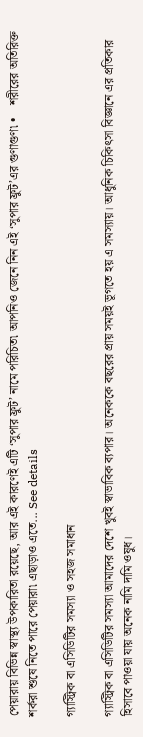পেয়ারায় বিভিন্ন স্বাস্থ্য উপকারিতা রয়েছে, আর এই কারণেই এটি ‘সুপার ফ্রুট’ নামে পরিচিত৷ আপনিও জেনে নিন এই ‘সুপার ফ্রুট’এর গুণাগুণ৷ •    শরীরের অতিরিক্ত শর্করা শুষে নিতে পারে পেয়ারা৷ এছাড়াও এতে... See details

গ্যাস্ট্রিক বা এসিডিটির সমস্যা ও সহজ সমাধান

গ্যাস্ট্রিক বা এসিডিটির সমস্যা আমাদের দেশে খুবই স্বাভাবিক ব্যপার। অনেককে বছরের প্রায় সময়ই ভূগতে হয় এ সমস্যায়। আধুনিক চিকিৎসা বিজ্ঞানে এর প্রতিকার হিসাবে পাওয়া যায় অনেক নামি দামি ওষুধ।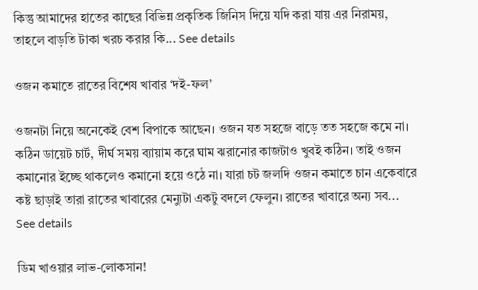কিন্তু আমাদের হাতের কাছের বিভিন্ন প্রকৃতিক জিনিস দিয়ে যদি করা যায় এর নিরাময়, তাহলে বাড়তি টাকা খরচ করার কি... See details

ওজন কমাতে রাতের বিশেষ খাবার ‘দই-ফল’

ওজনটা নিয়ে অনেকেই বেশ বিপাকে আছেন। ওজন যত সহজে বাড়ে তত সহজে কমে না। কঠিন ডায়েট চার্ট, দীর্ঘ সময় ব্যায়াম করে ঘাম ঝরানোর কাজটাও খুবই কঠিন। তাই ওজন কমানোর ইচ্ছে থাকলেও কমানো হয়ে ওঠে না। যারা চট জলদি ওজন কমাতে চান একেবারে কষ্ট ছাড়াই তারা রাতের খাবারের মেন্যুটা একটু বদলে ফেলুন। রাতের খাবারে অন্য সব... See details

ডিম খাওয়ার লাভ-লোকসান!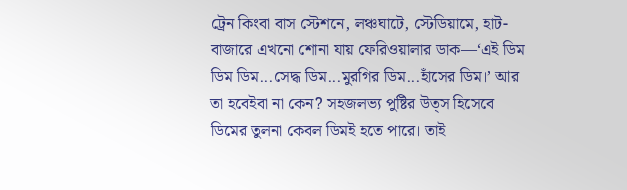ট্রেন কিংবা বাস স্টেশনে, লঞ্চঘাটে, স্টেডিয়ামে, হাট-বাজারে এখনো শোনা যায় ফেরিওয়ালার ডাক—‘এই ডিম ডিম ডিম...সেদ্ধ ডিম...মুরগির ডিম...হাঁসের ডিম।’ আর তা হবেইবা না কেন? সহজলভ্য পুষ্টির উত্স হিসেবে ডিমের তুলনা কেবল ডিমই হতে পারে। তাই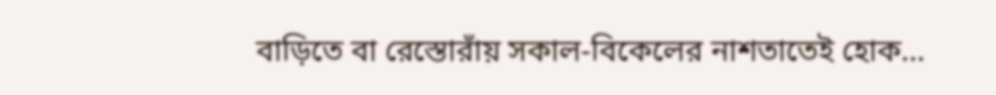বাড়িতে বা রেস্তোরাঁয় সকাল-বিকেলের নাশতাতেই হোক...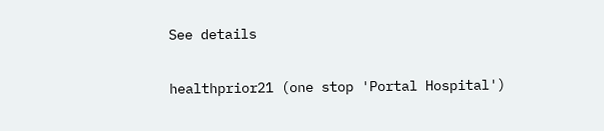See details

healthprior21 (one stop 'Portal Hospital')